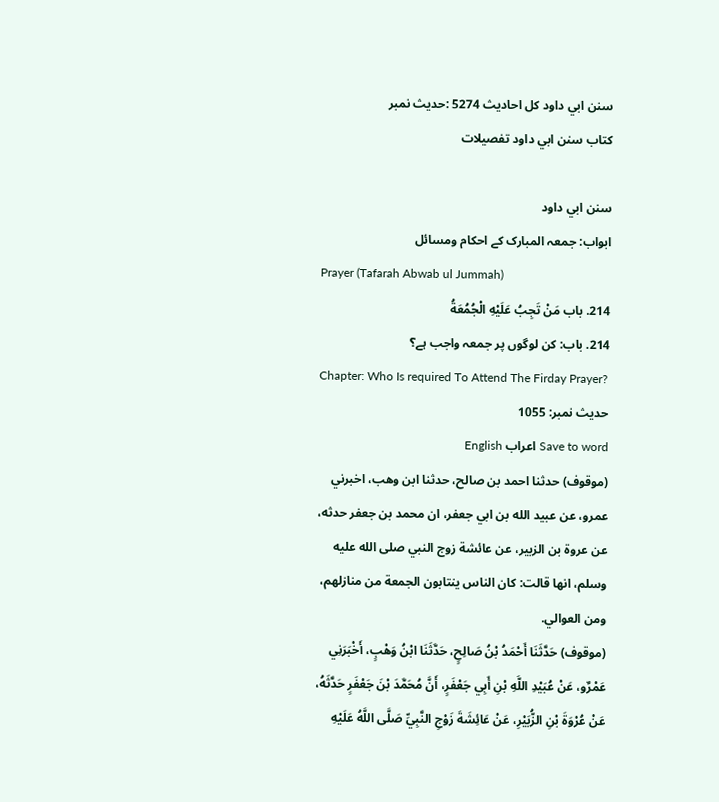سنن ابي داود کل احادیث 5274 :حدیث نمبر
کتاب سنن ابي داود تفصیلات

سنن ابي داود
ابواب: جمعہ المبارک کے احکام ومسائل
Prayer (Tafarah Abwab ul Jummah)
214. باب مَنْ تَجِبُ عَلَيْهِ الْجُمُعَةُ
214. باب: کن لوگوں پر جمعہ واجب ہے؟
Chapter: Who Is required To Attend The Firday Prayer?
حدیث نمبر: 1055
Save to word اعراب English
(موقوف) حدثنا احمد بن صالح، حدثنا ابن وهب، اخبرني عمرو، عن عبيد الله بن ابي جعفر، ان محمد بن جعفر حدثه، عن عروة بن الزبير، عن عائشة زوج النبي صلى الله عليه وسلم، انها قالت: كان الناس ينتابون الجمعة من منازلهم، ومن العوالي.
(موقوف) حَدَّثَنَا أَحْمَدُ بْنُ صَالِحٍ، حَدَّثَنَا ابْنُ وَهْبٍ، أَخْبَرَنِي عَمْرٌو، عَنْ عُبَيْدِ اللَّهِ بْنِ أَبِي جَعْفَرٍ، أَنَّ مُحَمَّدَ بْنَ جَعْفَرٍ حَدَّثَهُ، عَنْ عُرْوَةَ بْنِ الزُّبَيْرِ، عَنْ عَائِشَةَ زَوْجِ النَّبِيِّ صَلَّى اللَّهُ عَلَيْهِ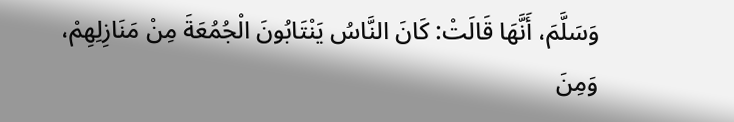وَسَلَّمَ، أَنَّهَا قَالَتْ: كَانَ النَّاسُ يَنْتَابُونَ الْجُمُعَةَ مِنْ مَنَازِلِهِمْ، وَمِنَ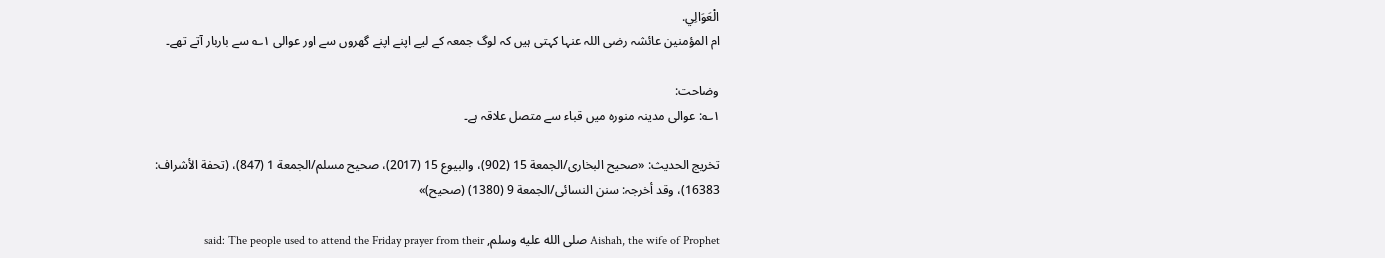الْعَوَالِي.
ام المؤمنین عائشہ رضی اللہ عنہا کہتی ہیں کہ لوگ جمعہ کے لیے اپنے اپنے گھروں سے اور عوالی ۱؎ سے باربار آتے تھے۔

وضاحت:
۱؎: عوالی مدینہ منورہ میں قباء سے متصل علاقہ ہے۔

تخریج الحدیث: «صحیح البخاری/الجمعة 15 (902)، والبیوع 15 (2017)، صحیح مسلم/الجمعة 1 (847)، (تحفة الأشراف: 16383)، وقد أخرجہ: سنن النسائی/الجمعة 9 (1380) (صحیح)»

Aishah, the wife of Prophet صلى الله عليه وسلم, said: The people used to attend the Friday prayer from their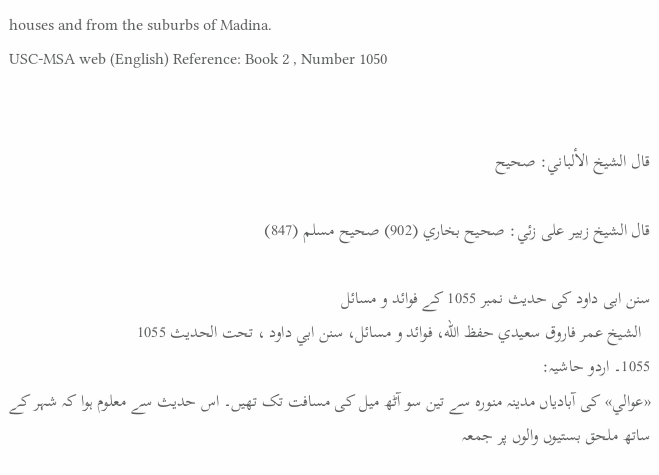houses and from the suburbs of Madina.
USC-MSA web (English) Reference: Book 2 , Number 1050


قال الشيخ الألباني: صحيح

قال الشيخ زبير على زئي: صحيح بخاري (902) صحيح مسلم (847)

سنن ابی داود کی حدیث نمبر 1055 کے فوائد و مسائل
  الشيخ عمر فاروق سعيدي حفظ الله، فوائد و مسائل، سنن ابي داود ، تحت الحديث 1055
1055۔ اردو حاشیہ:
«عوالي» کی آبادیاں مدینہ منورہ سے تین سو آٹھ میل کی مسافت تک تھیں۔ اس حدیث سے معلوم ہوا کہ شہر کے ساتھ ملحق بستیوں والوں پر جمعہ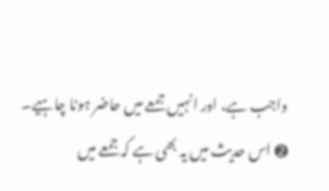واجب ہے، اور انہیں جمعے میں حاضر ہونا چاہیے۔
➋ اس حدیث میں یہ بھی ہے کہ جمعے میں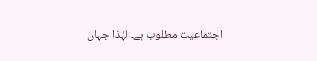اجتماعیت مطلوب ہے۔ لہٰذا جہاں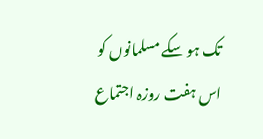تک ہو سکے مسلمانوں کو اس ہفت روزہ اجتماع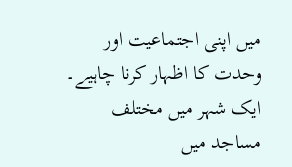میں اپنی اجتماعیت اور وحدت کا اظہار کرنا چاہیے۔ ایک شہر میں مختلف مساجد میں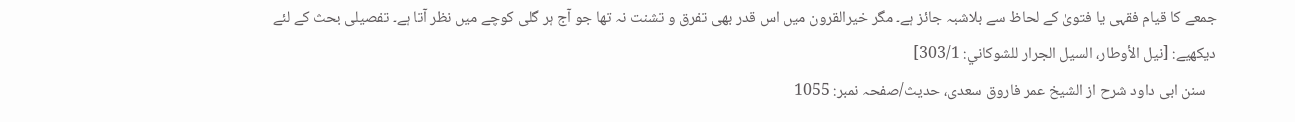جمعے کا قیام فقہی یا فتویٰ کے لحاظ سے بلاشبہ جائز ہے۔ مگر خیرالقرون میں اس قدر بھی تفرق و تشنت نہ تھا جو آج ہر گلی کوچے میں نظر آتا ہے۔ تفصیلی بحث کے لئے دیکھیے: [نيل الأوطار، السيل الجرار للشوكاني: 303/1]
   سنن ابی داود شرح از الشیخ عمر فاروق سعدی، حدیث/صفحہ نمبر: 1055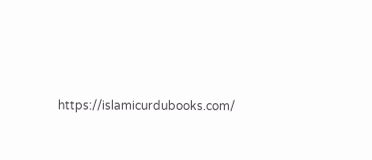https://islamicurdubooks.com/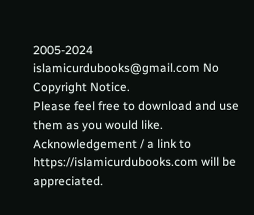2005-2024 islamicurdubooks@gmail.com No Copyright Notice.
Please feel free to download and use them as you would like.
Acknowledgement / a link to https://islamicurdubooks.com will be appreciated.